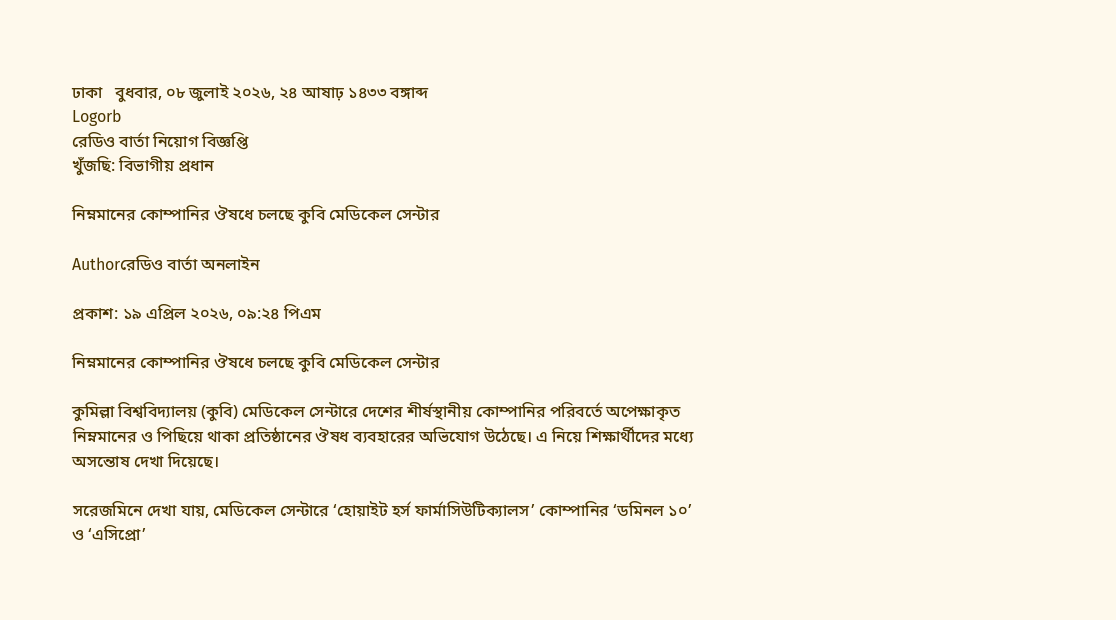ঢাকা   বুধবার, ০৮ জুলাই ২০২৬, ২৪ আষাঢ় ১৪৩৩ বঙ্গাব্দ
Logorb
রেডিও বার্তা নিয়োগ বিজ্ঞপ্তি
খুঁজছি: বিভাগীয় প্রধান

নিম্নমানের কোম্পানির ঔষধে চলছে কুবি মেডিকেল সেন্টার

Authorরেডিও বার্তা অনলাইন

প্রকাশ: ১৯ এপ্রিল ২০২৬, ০৯:২৪ পিএম

নিম্নমানের কোম্পানির ঔষধে চলছে কুবি মেডিকেল সেন্টার

কুমিল্লা বিশ্ববিদ্যালয় (কুবি) মেডিকেল সেন্টারে দেশের শীর্ষস্থানীয় কোম্পানির পরিবর্তে অপেক্ষাকৃত নিম্নমানের ও পিছিয়ে থাকা প্রতিষ্ঠানের ঔষধ ব্যবহারের অভিযোগ উঠেছে। এ নিয়ে শিক্ষার্থীদের মধ্যে অসন্তোষ দেখা দিয়েছে।

সরেজমিনে দেখা যায়, মেডিকেল সেন্টারে ‘হোয়াইট হর্স ফার্মাসিউটিক্যালস’ কোম্পানির ‘ডমিনল ১০’ ও ‘এসিপ্রো’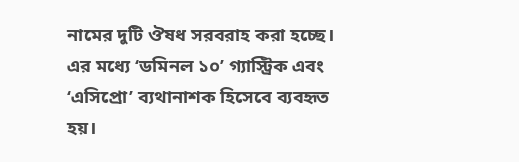নামের দুটি ঔষধ সরবরাহ করা হচ্ছে। এর মধ্যে ‘ডমিনল ১০’ গ্যাস্ট্রিক এবং ‘এসিপ্রো’ ব্যথানাশক হিসেবে ব্যবহৃত হয়।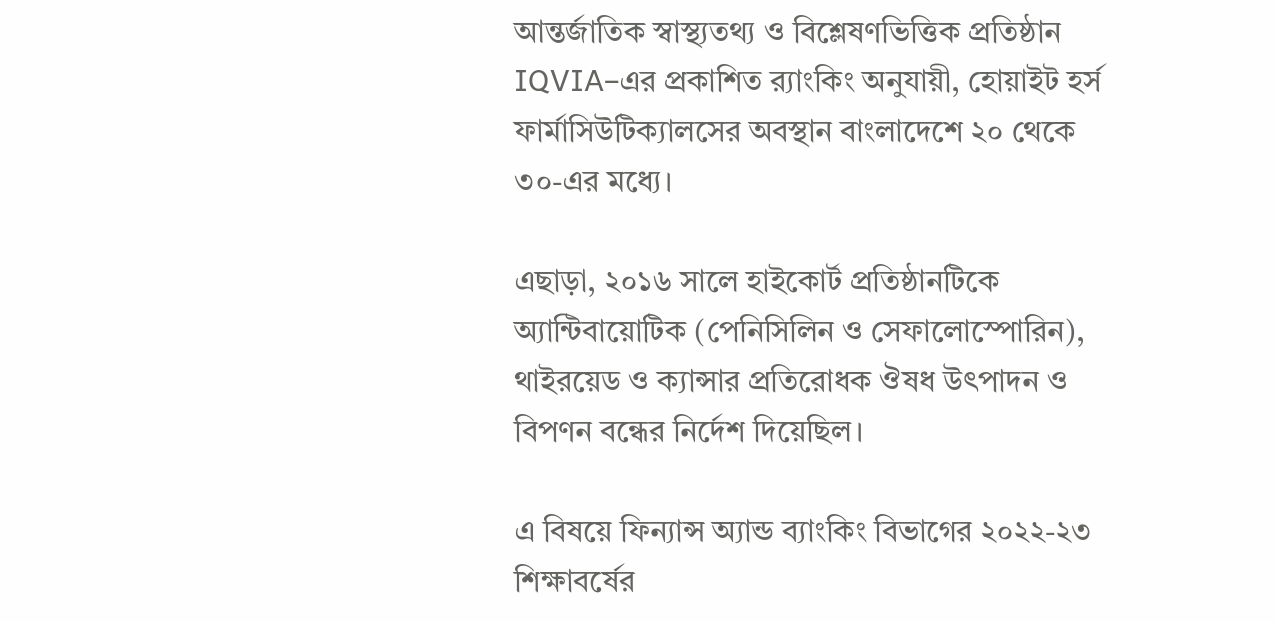আন্তর্জাতিক স্বাস্থ্যতথ্য ও বিশ্লেষণভিত্তিক প্রতিষ্ঠান IQVIA–এর প্রকাশিত র‍্যাংকিং অনুযায়ী, হোয়াইট হর্স ফার্মাসিউটিক্যালসের অবস্থান বাংলাদেশে ২০ থেকে ৩০-এর মধ্যে।

এছাড়া, ২০১৬ সালে হাইকোর্ট প্রতিষ্ঠানটিকে অ্যান্টিবায়োটিক (পেনিসিলিন ও সেফালোস্পোরিন), থাইরয়েড ও ক্যান্সার প্রতিরোধক ঔষধ উৎপাদন ও বিপণন বন্ধের নির্দেশ দিয়েছিল।

এ বিষয়ে ফিন্যান্স অ্যান্ড ব্যাংকিং বিভাগের ২০২২-২৩ শিক্ষাবর্ষের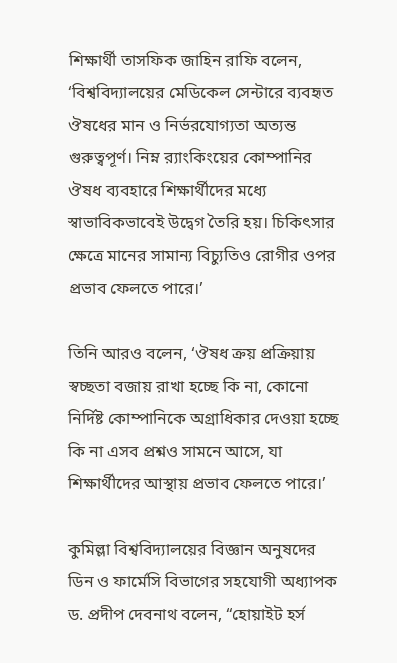শিক্ষার্থী তাসফিক জাহিন রাফি বলেন, ‘বিশ্ববিদ্যালয়ের মেডিকেল সেন্টারে ব্যবহৃত ঔষধের মান ও নির্ভরযোগ্যতা অত্যন্ত গুরুত্বপূর্ণ। নিম্ন র‍্যাংকিংয়ের কোম্পানির ঔষধ ব্যবহারে শিক্ষার্থীদের মধ্যে স্বাভাবিকভাবেই উদ্বেগ তৈরি হয়। চিকিৎসার ক্ষেত্রে মানের সামান্য বিচ্যুতিও রোগীর ওপর প্রভাব ফেলতে পারে।’

তিনি আরও বলেন, ‘ঔষধ ক্রয় প্রক্রিয়ায় স্বচ্ছতা বজায় রাখা হচ্ছে কি না, কোনো নির্দিষ্ট কোম্পানিকে অগ্রাধিকার দেওয়া হচ্ছে কি না এসব প্রশ্নও সামনে আসে, যা শিক্ষার্থীদের আস্থায় প্রভাব ফেলতে পারে।’

কুমিল্লা বিশ্ববিদ্যালয়ের বিজ্ঞান অনুষদের ডিন ও ফার্মেসি বিভাগের সহযোগী অধ্যাপক ড. প্রদীপ দেবনাথ বলেন, “হোয়াইট হর্স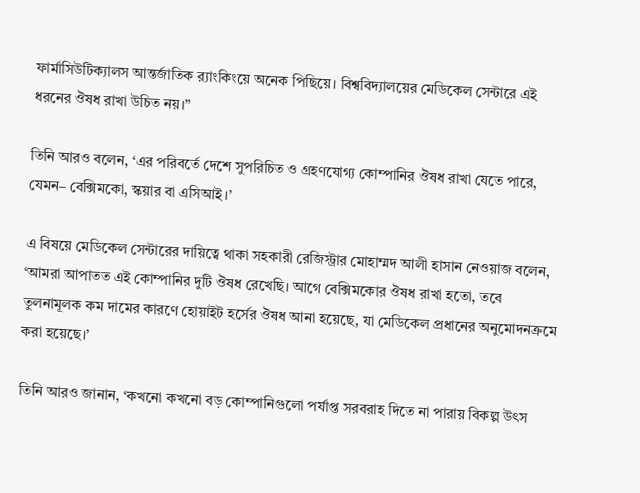ফার্মাসিউটিক্যালস আন্তর্জাতিক র‍্যাংকিংয়ে অনেক পিছিয়ে। বিশ্ববিদ্যালয়ের মেডিকেল সেন্টারে এই ধরনের ঔষধ রাখা উচিত নয়।”

তিনি আরও বলেন, ‘এর পরিবর্তে দেশে সুপরিচিত ও গ্রহণযোগ্য কোম্পানির ঔষধ রাখা যেতে পারে, যেমন– বেক্সিমকো, স্কয়ার বা এসিআই।’

এ বিষয়ে মেডিকেল সেন্টারের দায়িত্বে থাকা সহকারী রেজিস্ট্রার মোহাম্মদ আলী হাসান নেওয়াজ বলেন, ‘আমরা আপাতত এই কোম্পানির দুটি ঔষধ রেখেছি। আগে বেক্সিমকোর ঔষধ রাখা হতো, তবে তুলনামূলক কম দামের কারণে হোয়াইট হর্সের ঔষধ আনা হয়েছে, যা মেডিকেল প্রধানের অনুমোদনক্রমে করা হয়েছে।’

তিনি আরও জানান, ‘কখনো কখনো বড় কোম্পানিগুলো পর্যাপ্ত সরবরাহ দিতে না পারায় বিকল্প উৎস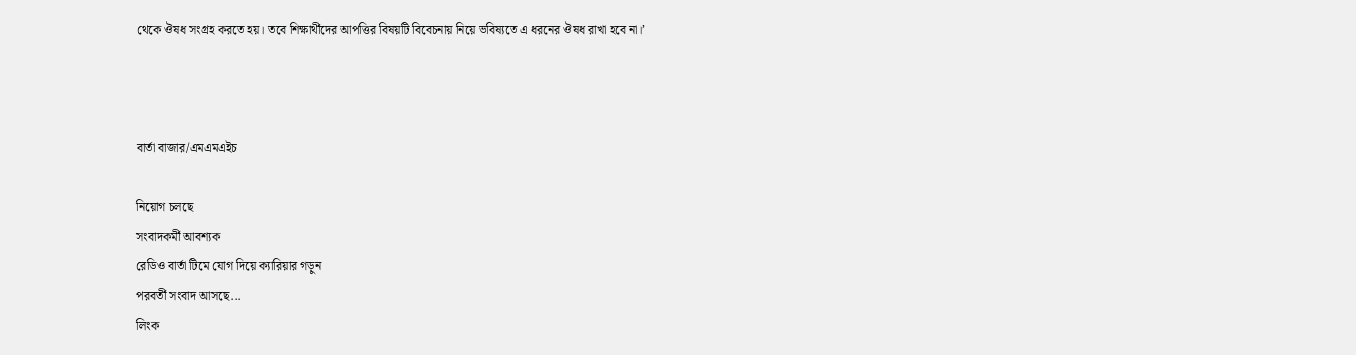থেকে ঔষধ সংগ্রহ করতে হয়। তবে শিক্ষার্থীদের আপত্তির বিষয়টি বিবেচনায় নিয়ে ভবিষ্যতে এ ধরনের ঔষধ রাখা হবে না।’



বার্তা বাজার/এমএমএইচ

নিয়োগ চলছে
সংবাদকর্মী আবশ্যক
রেডিও বার্তা টিমে যোগ দিয়ে ক্যারিয়ার গড়ুন
পরবর্তী সংবাদ আসছে...
লিংক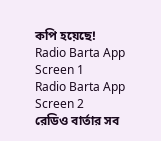কপি হয়েছে!
Radio Barta App Screen 1
Radio Barta App Screen 2
রেডিও বার্তার সব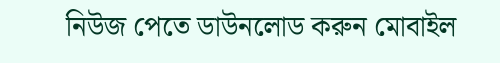নিউজ পেতে ডাউনলোড করুন মোবাইল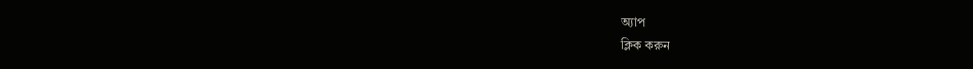অ্যাপ
ক্লিক করুন